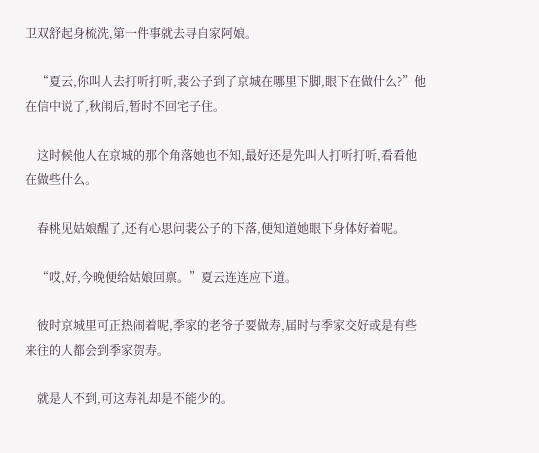卫双舒起身梳洗,第一件事就去寻自家阿娘。

    “夏云,你叫人去打听打听,裴公子到了京城在哪里下脚,眼下在做什么?”他在信中说了,秋闱后,暂时不回宅子住。

    这时候他人在京城的那个角落她也不知,最好还是先叫人打听打听,看看他在做些什么。

    春桃见姑娘醒了,还有心思问裴公子的下落,便知道她眼下身体好着呢。

    “哎,好,今晚便给姑娘回禀。”夏云连连应下道。

    彼时京城里可正热闹着呢,季家的老爷子要做寿,届时与季家交好或是有些来往的人都会到季家贺寿。

    就是人不到,可这寿礼却是不能少的。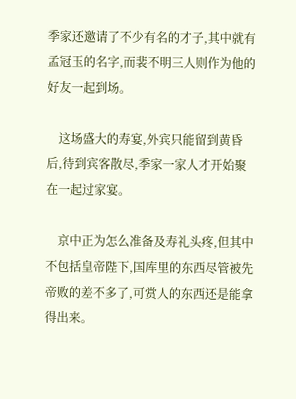季家还邀请了不少有名的才子,其中就有孟冠玉的名字,而裴不明三人则作为他的好友一起到场。

    这场盛大的寿宴,外宾只能留到黄昏后,待到宾客散尽,季家一家人才开始聚在一起过家宴。

    京中正为怎么准备及寿礼头疼,但其中不包括皇帝陛下,国库里的东西尽管被先帝败的差不多了,可赏人的东西还是能拿得出来。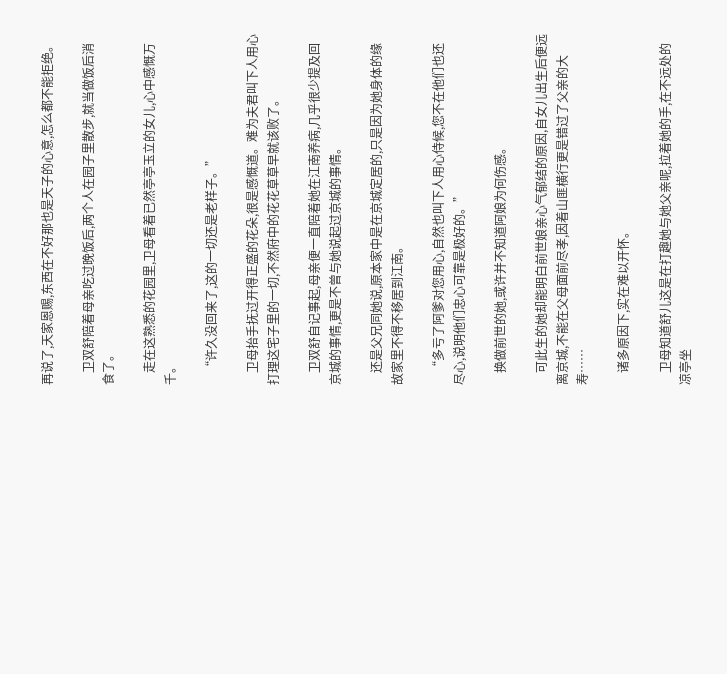再说了,天家恩赐,东西在不好那也是天子的心意,怎么都不能拒绝。

    卫双舒陪着母亲吃过晚饭后,两个人在园子里散步,就当做饭后消食了。

    走在这熟悉的花园里,卫母看着已然亭亭玉立的女儿,心中感慨万千。

    “许久没回来了,这的一切还是老样子。”

    卫母抬手抚过开得正盛的花朵,很是感慨道。难为夫君叫下人用心打理这宅子里的一切,不然府中的花花草草早就该败了。

    卫双舒自记事起,母亲便一直陪着她在江南养病,几乎很少提及回京城的事情,更是不曾与她说起过京城的事情。

    还是父兄同她说,原本家中是在京城定居的,只是因为她身体的缘故家里不得不移居到江南。

    “多亏了阿爹对您用心,自然也叫下人用心侍候,您不在他们也还尽心,说明他们忠心可靠是极好的。”

    换做前世的她,或许并不知道阿娘为何伤感。

    可此生的她却能明白前世娘亲心气郁结的原因,自女儿出生后便远离京城,不能在父母面前尽孝,因着山匪横行更是错过了父亲的大寿……

    诸多原因下,实在难以开怀。

    卫母知道舒儿这是在打趣她与她父亲呢,拉着她的手,在不远处的凉亭坐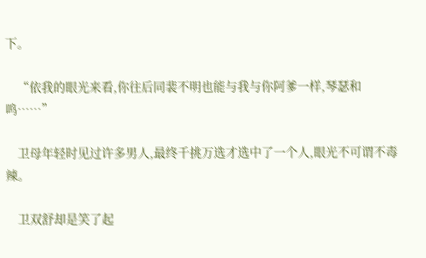下。

    “依我的眼光来看,你往后同裴不明也能与我与你阿爹一样,琴瑟和鸣……”

    卫母年轻时见过许多男人,最终千挑万选才选中了一个人,眼光不可谓不毒辣。

    卫双舒却是笑了起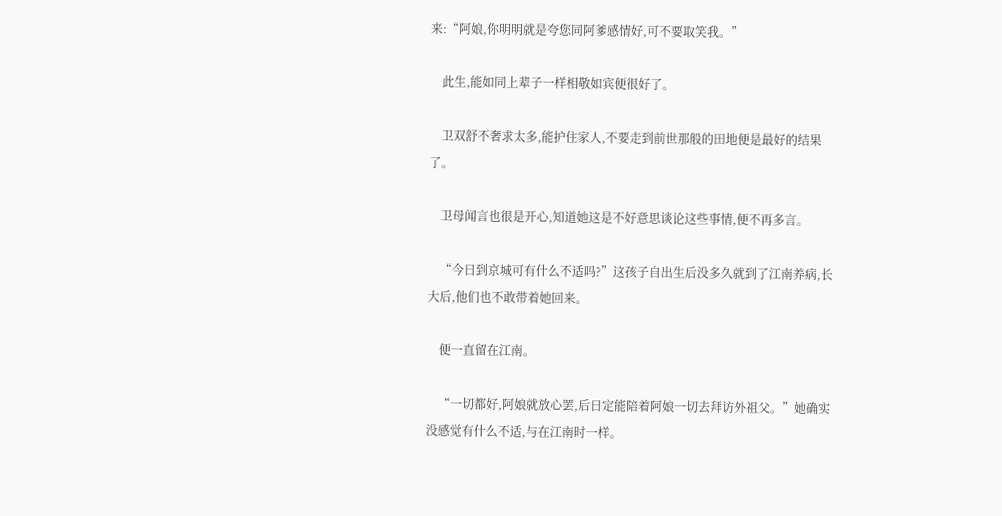来:“阿娘,你明明就是夸您同阿爹感情好,可不要取笑我。”

    此生,能如同上辈子一样相敬如宾便很好了。

    卫双舒不奢求太多,能护住家人,不要走到前世那般的田地便是最好的结果了。

    卫母闻言也很是开心,知道她这是不好意思谈论这些事情,便不再多言。

    “今日到京城可有什么不适吗?”这孩子自出生后没多久就到了江南养病,长大后,他们也不敢带着她回来。

    便一直留在江南。

    “一切都好,阿娘就放心罢,后日定能陪着阿娘一切去拜访外祖父。”她确实没感觉有什么不适,与在江南时一样。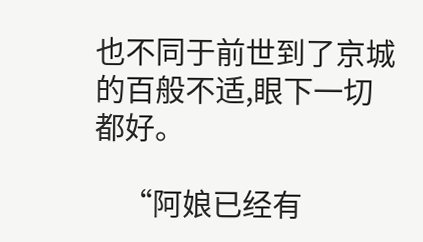也不同于前世到了京城的百般不适,眼下一切都好。

    “阿娘已经有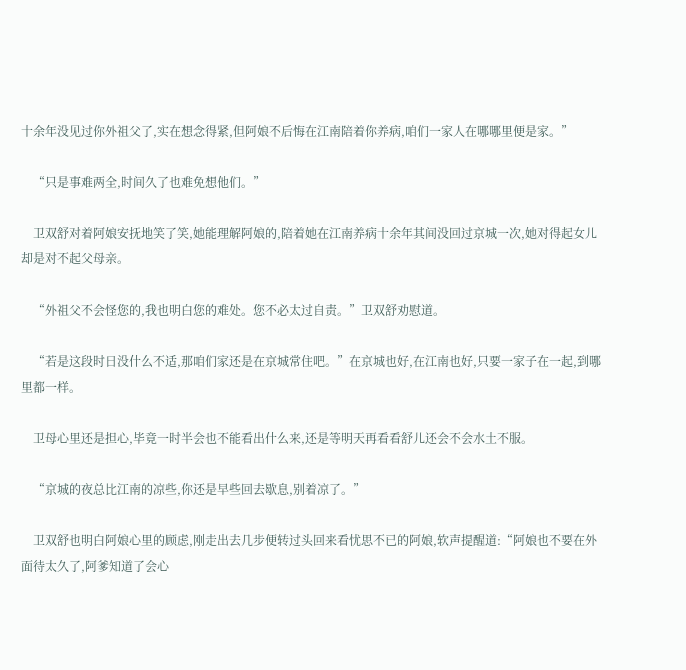十余年没见过你外祖父了,实在想念得紧,但阿娘不后悔在江南陪着你养病,咱们一家人在哪哪里便是家。”

    “只是事难两全,时间久了也难免想他们。”

    卫双舒对着阿娘安抚地笑了笑,她能理解阿娘的,陪着她在江南养病十余年其间没回过京城一次,她对得起女儿却是对不起父母亲。

    “外祖父不会怪您的,我也明白您的难处。您不必太过自责。”卫双舒劝慰道。

    “若是这段时日没什么不适,那咱们家还是在京城常住吧。”在京城也好,在江南也好,只要一家子在一起,到哪里都一样。

    卫母心里还是担心,毕竟一时半会也不能看出什么来,还是等明天再看看舒儿还会不会水土不服。

    “京城的夜总比江南的凉些,你还是早些回去歇息,别着凉了。”

    卫双舒也明白阿娘心里的顾虑,刚走出去几步便转过头回来看忧思不已的阿娘,软声提醒道:“阿娘也不要在外面待太久了,阿爹知道了会心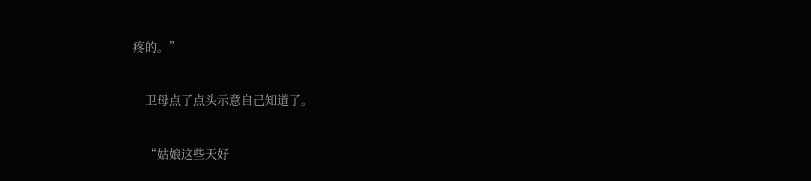疼的。”

    卫母点了点头示意自己知道了。

    “姑娘这些天好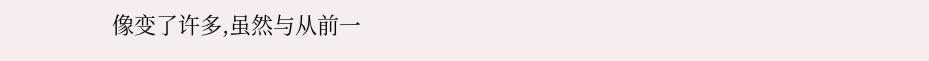像变了许多,虽然与从前一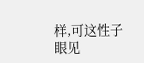样,可这性子眼见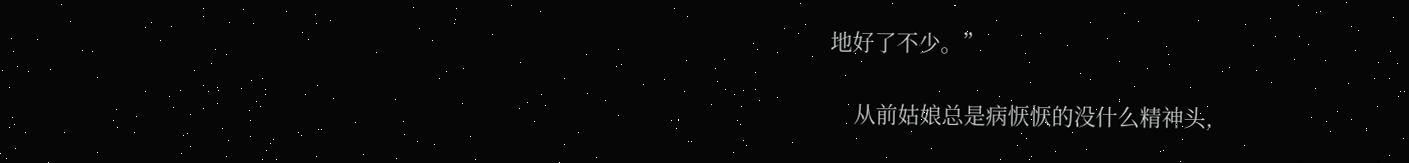地好了不少。”

    从前姑娘总是病恹恹的没什么精神头,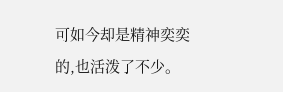可如今却是精神奕奕的,也活泼了不少。